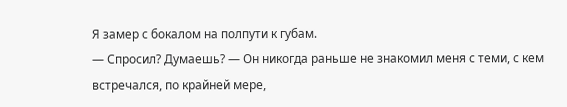Я замер с бокалом на полпути к губам.
— Спросил? Думаешь? — Он никогда раньше не знакомил меня с теми, с кем встречался, по крайней мере,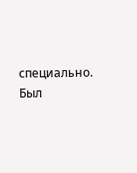специально. Был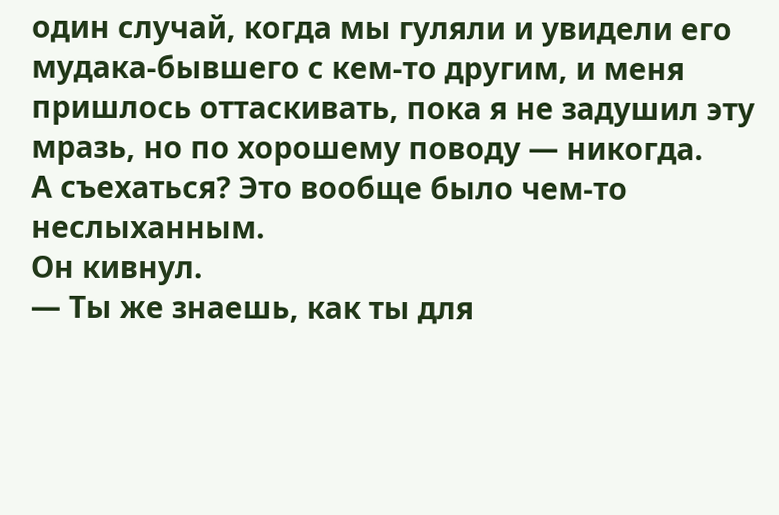один случай, когда мы гуляли и увидели его мудака-бывшего с кем-то другим, и меня пришлось оттаскивать, пока я не задушил эту мразь, но по хорошему поводу — никогда.
А съехаться? Это вообще было чем-то неслыханным.
Он кивнул.
— Ты же знаешь, как ты для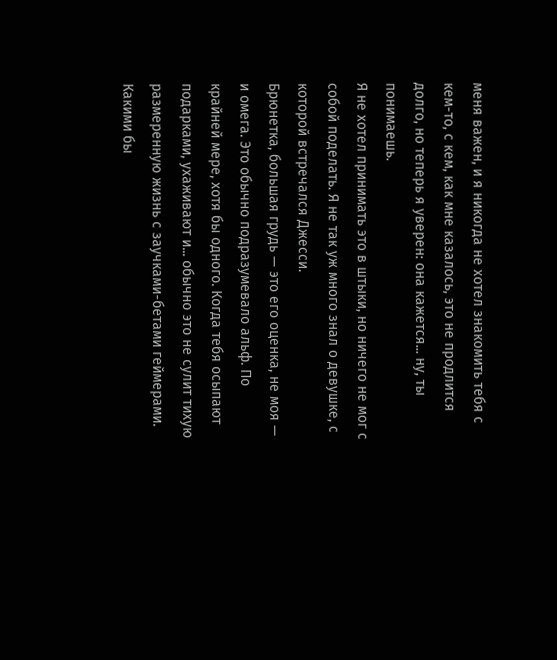меня важен, и я никогда не хотел знакомить тебя с кем-то, с кем, как мне казалось, это не продлится долго, но теперь я уверен: она кажется... ну, ты понимаешь.
Я не хотел принимать это в штыки, но ничего не мог с собой поделать. Я не так уж много знал о девушке, с которой встречался Джесси.
Брюнетка, большая грудь — это его оценка, не моя — и омега. Это обычно подразумевало альф. По крайней мере, хотя бы одного. Когда тебя осыпают подарками, ухаживают и... обычно это не сулит тихую размеренную жизнь с заучками-бетами геймерами. Какими бы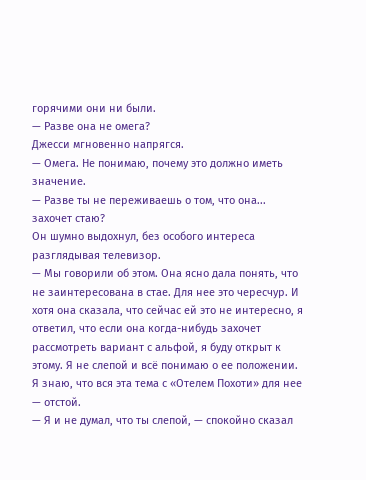горячими они ни были.
— Разве она не омега?
Джесси мгновенно напрягся.
— Омега. Не понимаю, почему это должно иметь значение.
— Разве ты не переживаешь о том, что она... захочет стаю?
Он шумно выдохнул, без особого интереса разглядывая телевизор.
— Мы говорили об этом. Она ясно дала понять, что не заинтересована в стае. Для нее это чересчур. И хотя она сказала, что сейчас ей это не интересно, я ответил, что если она когда-нибудь захочет рассмотреть вариант с альфой, я буду открыт к этому. Я не слепой и всё понимаю о ее положении. Я знаю, что вся эта тема с «Отелем Похоти» для нее — отстой.
— Я и не думал, что ты слепой, — спокойно сказал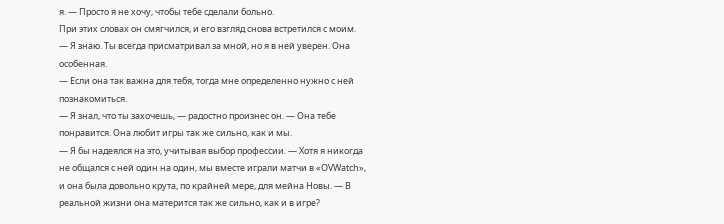я. — Просто я не хочу, чтобы тебе сделали больно.
При этих словах он смягчился, и его взгляд снова встретился с моим.
— Я знаю. Ты всегда присматривал за мной, но я в ней уверен. Она особенная.
— Если она так важна для тебя, тогда мне определенно нужно с ней познакомиться.
— Я знал, что ты захочешь, — радостно произнес он. — Она тебе понравится. Она любит игры так же сильно, как и мы.
— Я бы надеялся на это, учитывая выбор профессии. — Хотя я никогда не общался с ней один на один, мы вместе играли матчи в «OVWatch», и она была довольно крута, по крайней мере, для мейна Новы. — В реальной жизни она матерится так же сильно, как и в игре?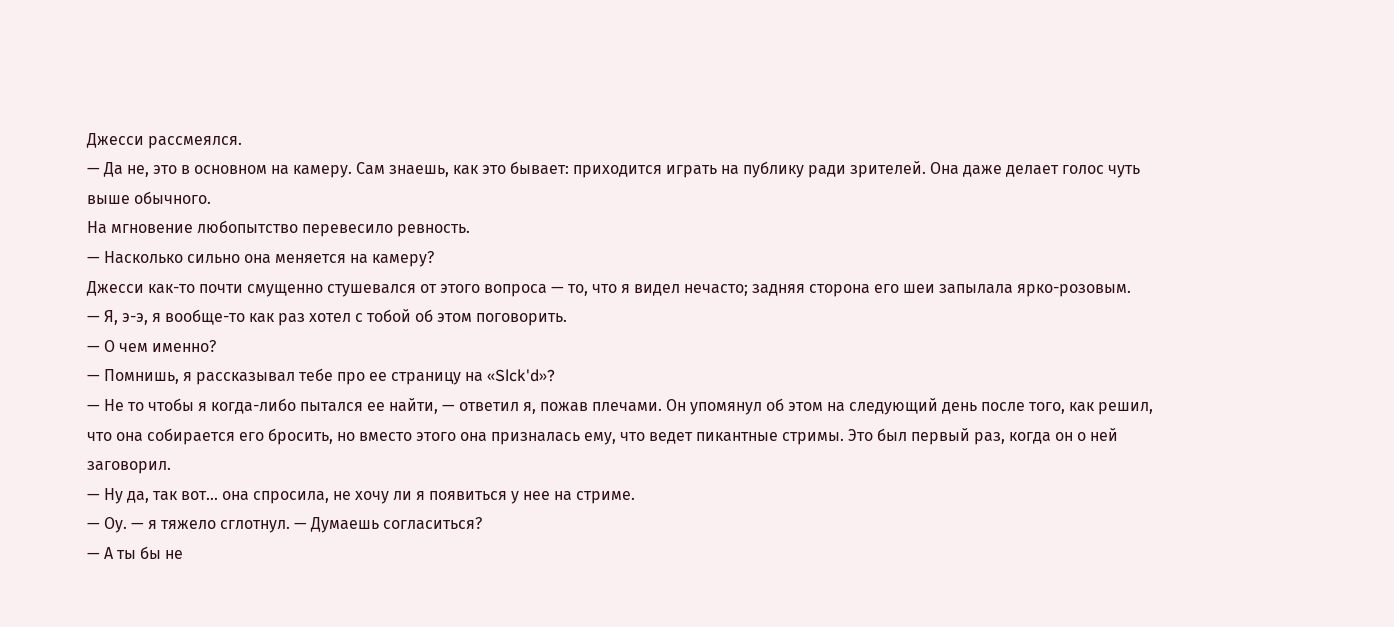Джесси рассмеялся.
— Да не, это в основном на камеру. Сам знаешь, как это бывает: приходится играть на публику ради зрителей. Она даже делает голос чуть выше обычного.
На мгновение любопытство перевесило ревность.
— Насколько сильно она меняется на камеру?
Джесси как-то почти смущенно стушевался от этого вопроса — то, что я видел нечасто; задняя сторона его шеи запылала ярко-розовым.
— Я, э-э, я вообще-то как раз хотел с тобой об этом поговорить.
— О чем именно?
— Помнишь, я рассказывал тебе про ее страницу на «Slck'd»?
— Не то чтобы я когда-либо пытался ее найти, — ответил я, пожав плечами. Он упомянул об этом на следующий день после того, как решил, что она собирается его бросить, но вместо этого она призналась ему, что ведет пикантные стримы. Это был первый раз, когда он о ней заговорил.
— Ну да, так вот... она спросила, не хочу ли я появиться у нее на стриме.
— Оу. — я тяжело сглотнул. — Думаешь согласиться?
— А ты бы не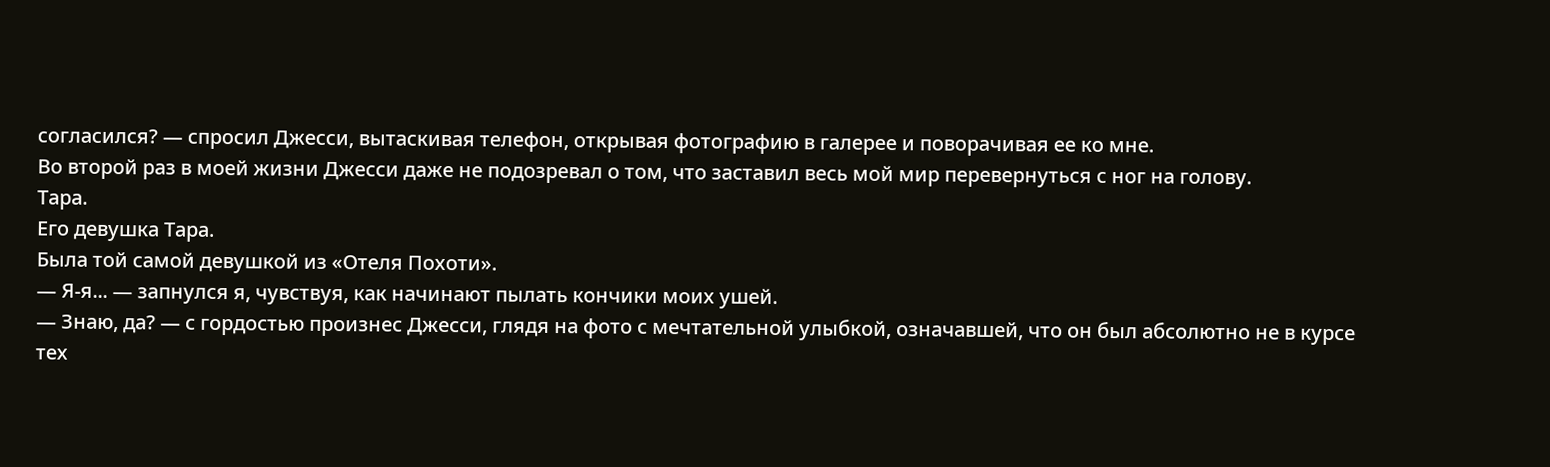согласился? — спросил Джесси, вытаскивая телефон, открывая фотографию в галерее и поворачивая ее ко мне.
Во второй раз в моей жизни Джесси даже не подозревал о том, что заставил весь мой мир перевернуться с ног на голову.
Тара.
Его девушка Тара.
Была той самой девушкой из «Отеля Похоти».
— Я-я... — запнулся я, чувствуя, как начинают пылать кончики моих ушей.
— Знаю, да? — с гордостью произнес Джесси, глядя на фото с мечтательной улыбкой, означавшей, что он был абсолютно не в курсе тех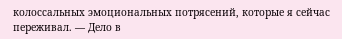колоссальных эмоциональных потрясений, которые я сейчас переживал. — Дело в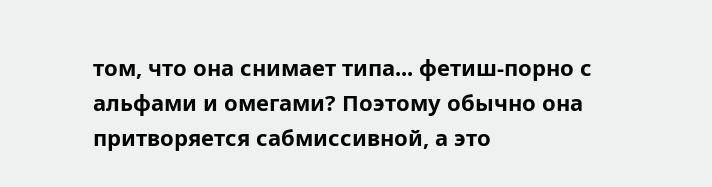том, что она снимает типа... фетиш-порно с альфами и омегами? Поэтому обычно она притворяется сабмиссивной, а это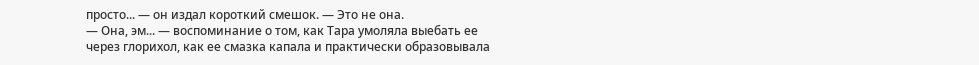просто... — он издал короткий смешок. — Это не она.
— Она, эм... — воспоминание о том, как Тара умоляла выебать ее через глорихол, как ее смазка капала и практически образовывала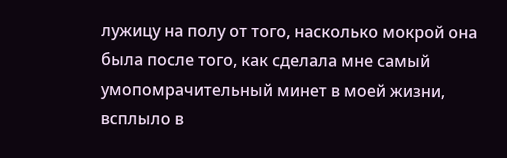лужицу на полу от того, насколько мокрой она была после того, как сделала мне самый умопомрачительный минет в моей жизни, всплыло в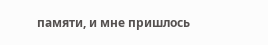памяти, и мне пришлось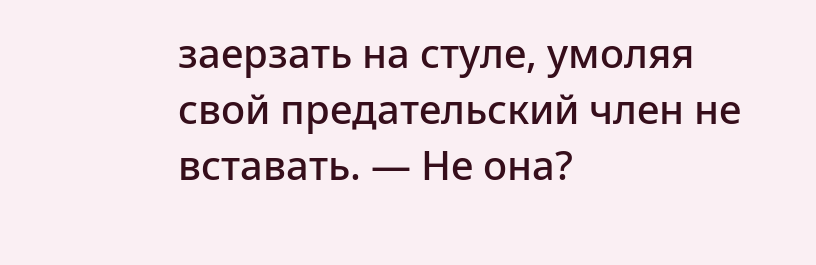заерзать на стуле, умоляя свой предательский член не вставать. — Не она?